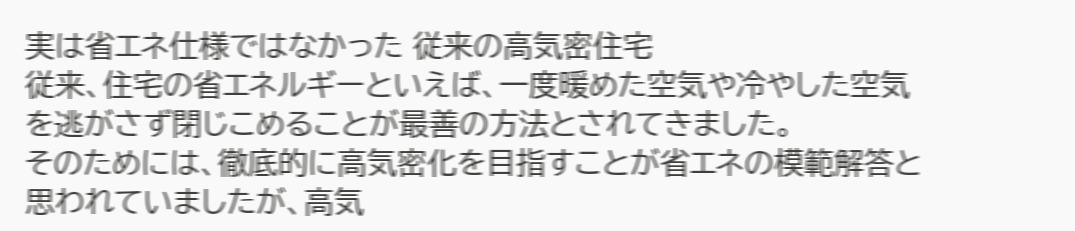実は省エネ仕様ではなかった 従来の高気密住宅
従来、住宅の省エネルギーといえば、一度暖めた空気や冷やした空気を逃がさず閉じこめることが最善の方法とされてきました。
そのためには、徹底的に高気密化を目指すことが省エネの模範解答と思われていましたが、高気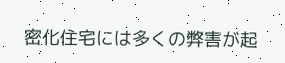密化住宅には多くの弊害が起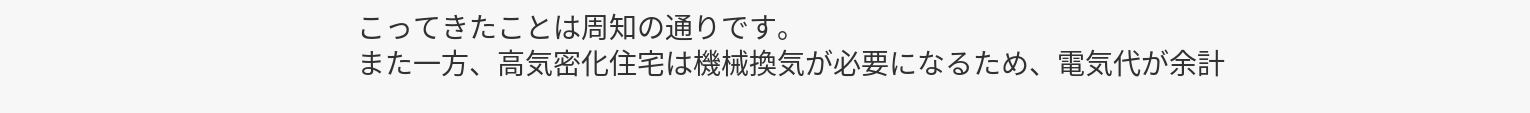こってきたことは周知の通りです。
また一方、高気密化住宅は機械換気が必要になるため、電気代が余計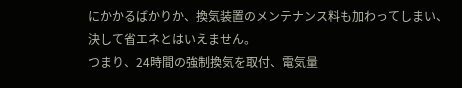にかかるばかりか、換気装置のメンテナンス料も加わってしまい、決して省エネとはいえません。
つまり、24時間の強制換気を取付、電気量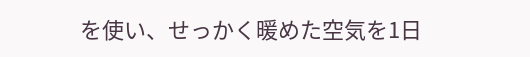を使い、せっかく暖めた空気を1日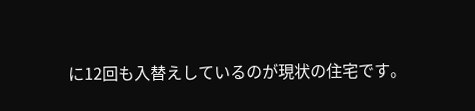に12回も入替えしているのが現状の住宅です。